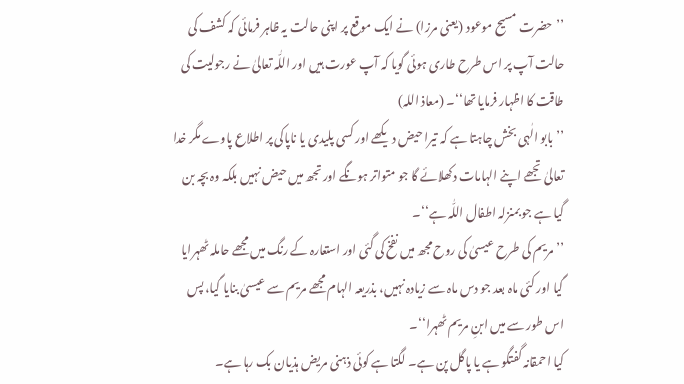’’حضرت مسیح موعود (یعنی مرزا) نے ایک موقع پر اپنی حالت یہ ظاہر فرمائی کہ کشف کی حالت آپ پر اس طرح طاری ہوئی گویا کہ آپ عورت ہیں اور اللّٰہ تعالیٰ نے رجولیت کی طاقت کا اظہار فرمایا تھا‘‘۔ (معاذ اللہ)
’’بابو الٰہی بخش چاہتا ہے کہ تیرا حیض دیکھے اور کسی پلیدی یا ناپاکی پر اطلاع پاوے مگر خدا تعالیٰ تجھے اپنے الہامات دکھلائے گا جو متواتر ہونگے اور تجھ میں حیض نہیں بلکہ وہ بچہ بن گیا ہے جو بمنزلہ اطفال اللّٰہ ہے‘‘۔
’’مریم کی طرح عیسیٰ کی روح مجھ میں نفخ کی گئی اور استعارہ کے رنگ میں مجھے حاملہ ٹھہرایا گیا اور کئی ماہ بعد جو دس ماہ سے زیادہ نہیں، بذریعہ الہام مجھے مریم سے عیسیٰ بنایا گیا، پس اس طور سے میں ابنِ مریم ٹھہرا‘‘۔
کیا احمقانہ گفتگو ہے یا پاگل پن ہے۔ لگتا ہے کوئی ذہنی مریض ہذیان بک رہا ہے۔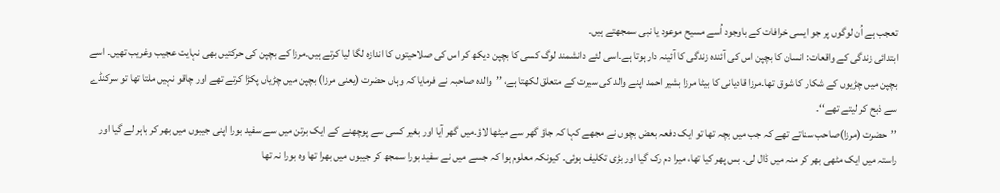تعجب ہے اُن لوگوں پر جو ایسی خرافات کے باوجود اُسے مسیح موعود یا نبی سمجھتے ہیں۔
ابتدائی زندگی کے واقعات: انسان کا بچپن اس کی آئندہ زندگی کا آئینہ دار ہوتا ہے۔اسی لئے دانشمند لوگ کسی کا بچپن دیکھ کر اس کی صلاحیتوں کا اندازہ لگا لیا کرتے ہیں۔مرزا کے بچپن کی حرکتیں بھی نہایت عجیب وغریب تھیں۔ اسے بچپن میں چڑیوں کے شکار کا شوق تھا۔مرزا قادیانی کا بیٹا مرزا بشیر احمد اپنے والد کی سیرت کے متعلق لکھتا ہے، ’’والدہ صاحبہ نے فرمایا کہ وہاں حضرت (یعنی مرزا) بچپن میں چڑیاں پکڑا کرتے تھے اور چاقو نہیں ملتا تھا تو سرکنڈے سے ذبح کر لیتے تھے‘‘۔
’’حضرت (مرزا)صاحب سناتے تھے کہ جب میں بچہ تھا تو ایک دفعہ بعض بچوں نے مجھے کہا کہ جاؤ گھر سے میٹھا لاؤ۔میں گھر آیا اور بغیر کسی سے پوچھنے کے ایک برتن میں سے سفید بورا اپنی جیبوں میں بھر کر باہر لے گیا اور راستہ میں ایک مٹھی بھر کر منہ میں ڈال لی۔ بس پھر کیا تھا، میرا دم رک گیا اور بڑی تکلیف ہوئی۔ کیونکہ معلوم ہوا کہ جسے میں نے سفید بورا سمجھ کر جیبوں میں بھرا تھا وہ بورا نہ تھا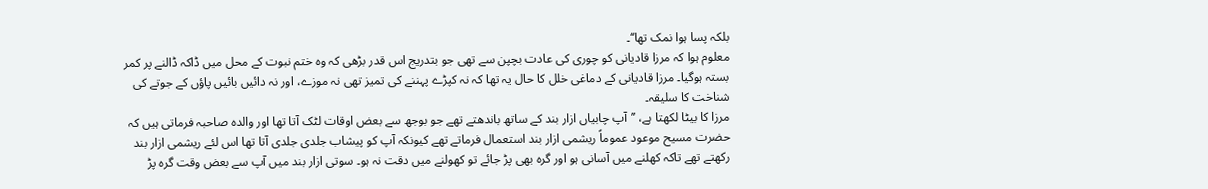بلکہ پسا ہوا نمک تھا‘‘۔
معلوم ہوا کہ مرزا قادیانی کو چوری کی عادت بچپن سے تھی جو بتدریج اس قدر بڑھی کہ وہ ختم نبوت کے محل میں ڈاکہ ڈالنے پر کمر بستہ ہوگیا۔ مرزا قادیانی کے دماغی خلل کا حال یہ تھا کہ نہ کپڑے پہننے کی تمیز تھی نہ موزے، اور نہ دائیں بائیں پاؤں کے جوتے کی شناخت کا سلیقہ۔
مرزا کا بیٹا لکھتا ہے، ’’آپ چابیاں ازار بند کے ساتھ باندھتے تھے جو بوجھ سے بعض اوقات لٹک آتا تھا اور والدہ صاحبہ فرماتی ہیں کہ حضرت مسیح موعود عموماً ریشمی ازار بند استعمال فرماتے تھے کیونکہ آپ کو پیشاب جلدی جلدی آتا تھا اس لئے ریشمی ازار بند رکھتے تھے تاکہ کھلنے میں آسانی ہو اور گرہ بھی پڑ جائے تو کھولنے میں دقت نہ ہو۔ سوتی ازار بند میں آپ سے بعض وقت گرہ پڑ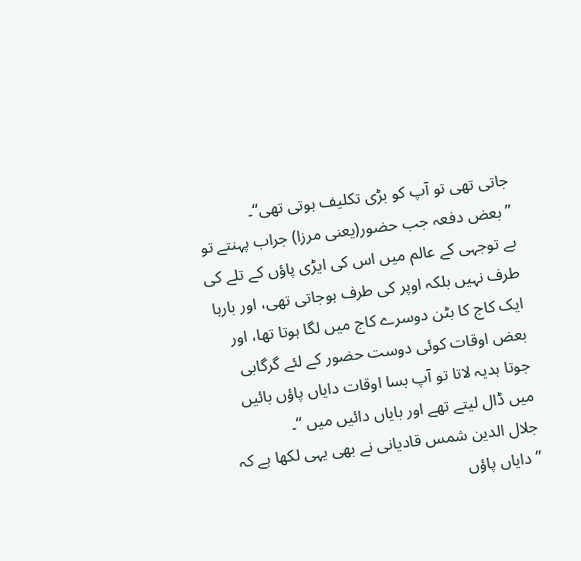جاتی تھی تو آپ کو بڑی تکلیف ہوتی تھی‘‘۔
’’بعض دفعہ جب حضور(یعنی مرزا) جراب پہنتے تو بے توجہی کے عالم میں اس کی ایڑی پاؤں کے تلے کی طرف نہیں بلکہ اوپر کی طرف ہوجاتی تھی، اور بارہا ایک کاج کا بٹن دوسرے کاج میں لگا ہوتا تھا، اور بعض اوقات کوئی دوست حضور کے لئے گرگابی جوتا ہدیہ لاتا تو آپ بسا اوقات دایاں پاؤں بائیں میں ڈال لیتے تھے اور بایاں دائیں میں ‘‘۔
جلال الدین شمس قادیانی نے بھی یہی لکھا ہے کہ ’’دایاں پاؤں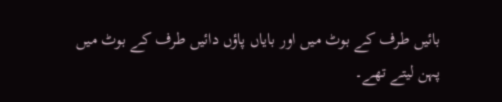بائیں طرف کے بوٹ میں اور بایاں پاؤں دائیں طرف کے بوٹ میں پہن لیتے تھے۔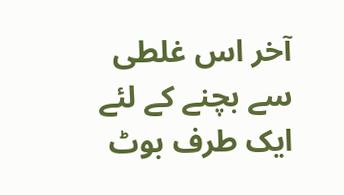آخر اس غلطی سے بچنے کے لئے ایک طرف بوٹ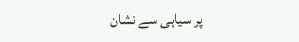پر سیاہی سے نشان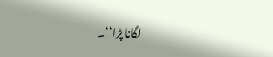لگانا پڑا‘‘۔